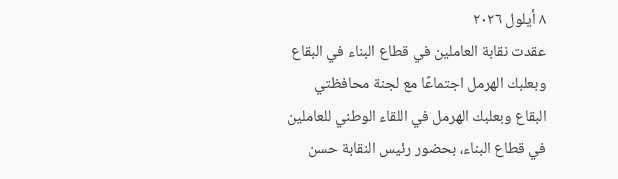٨ أيلول ٢٠٢٦
عقدت نقابة العاملين في قطاع البناء في البقاع وبعلبك الهرمل اجتماعًا مع لجنة محافظتي البقاع وبعلبك الهرمل في اللقاء الوطني للعاملين في قطاع البناء، بحضور رئيس النقابة حسن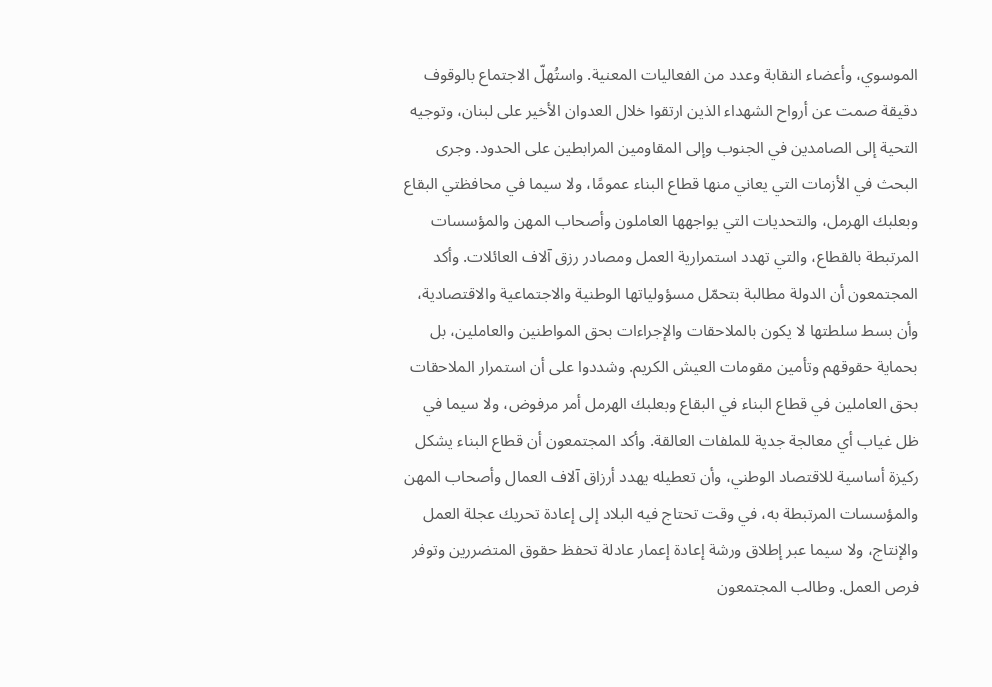الموسوي، وأعضاء النقابة وعدد من الفعاليات المعنية. واستُهلّ الاجتماع بالوقوف دقيقة صمت عن أرواح الشهداء الذين ارتقوا خلال العدوان الأخير على لبنان، وتوجيه التحية إلى الصامدين في الجنوب وإلى المقاومين المرابطين على الحدود. وجرى البحث في الأزمات التي يعاني منها قطاع البناء عمومًا، ولا سيما في محافظتي البقاع وبعلبك الهرمل، والتحديات التي يواجهها العاملون وأصحاب المهن والمؤسسات المرتبطة بالقطاع، والتي تهدد استمرارية العمل ومصادر رزق آلاف العائلات. وأكد المجتمعون أن الدولة مطالبة بتحمّل مسؤولياتها الوطنية والاجتماعية والاقتصادية، وأن بسط سلطتها لا يكون بالملاحقات والإجراءات بحق المواطنين والعاملين، بل بحماية حقوقهم وتأمين مقومات العيش الكريم. وشددوا على أن استمرار الملاحقات بحق العاملين في قطاع البناء في البقاع وبعلبك الهرمل أمر مرفوض، ولا سيما في ظل غياب أي معالجة جدية للملفات العالقة. وأكد المجتمعون أن قطاع البناء يشكل ركيزة أساسية للاقتصاد الوطني، وأن تعطيله يهدد أرزاق آلاف العمال وأصحاب المهن والمؤسسات المرتبطة به، في وقت تحتاج فيه البلاد إلى إعادة تحريك عجلة العمل والإنتاج، ولا سيما عبر إطلاق ورشة إعادة إعمار عادلة تحفظ حقوق المتضررين وتوفر فرص العمل. وطالب المجتمعون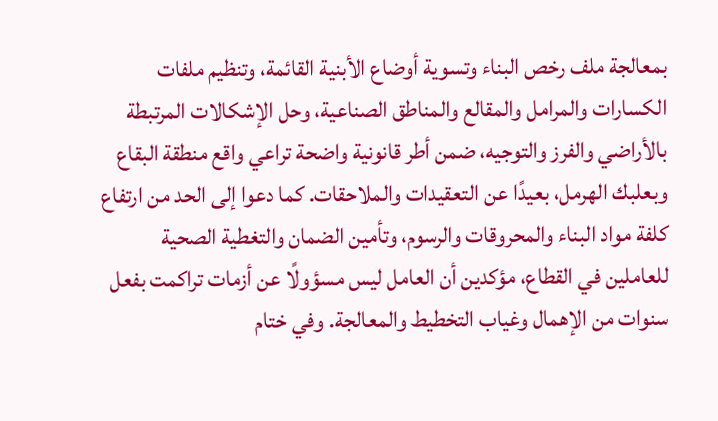بمعالجة ملف رخص البناء وتسوية أوضاع الأبنية القائمة، وتنظيم ملفات الكسارات والمرامل والمقالع والمناطق الصناعية، وحل الإشكالات المرتبطة بالأراضي والفرز والتوجيه، ضمن أطر قانونية واضحة تراعي واقع منطقة البقاع وبعلبك الهرمل، بعيدًا عن التعقيدات والملاحقات. كما دعوا إلى الحد من ارتفاع كلفة مواد البناء والمحروقات والرسوم، وتأمين الضمان والتغطية الصحية للعاملين في القطاع، مؤكدين أن العامل ليس مسؤولًا عن أزمات تراكمت بفعل سنوات من الإهمال وغياب التخطيط والمعالجة. وفي ختام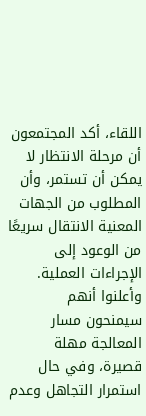اللقاء، أكد المجتمعون أن مرحلة الانتظار لا يمكن أن تستمر، وأن المطلوب من الجهات المعنية الانتقال سريعًا من الوعود إلى الإجراءات العملية. وأعلنوا أنهم سيمنحون مسار المعالجة مهلة قصيرة، وفي حال استمرار التجاهل وعدم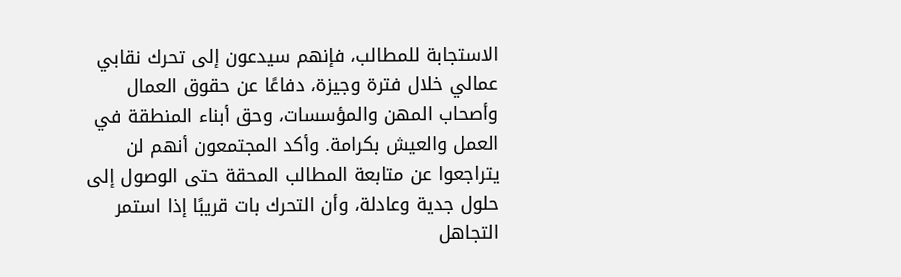الاستجابة للمطالب، فإنهم سيدعون إلى تحرك نقابي عمالي خلال فترة وجيزة، دفاعًا عن حقوق العمال وأصحاب المهن والمؤسسات، وحق أبناء المنطقة في العمل والعيش بكرامة. وأكد المجتمعون أنهم لن يتراجعوا عن متابعة المطالب المحقة حتى الوصول إلى حلول جدية وعادلة، وأن التحرك بات قريبًا إذا استمر التجاهل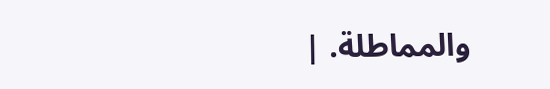والمماطلة. |